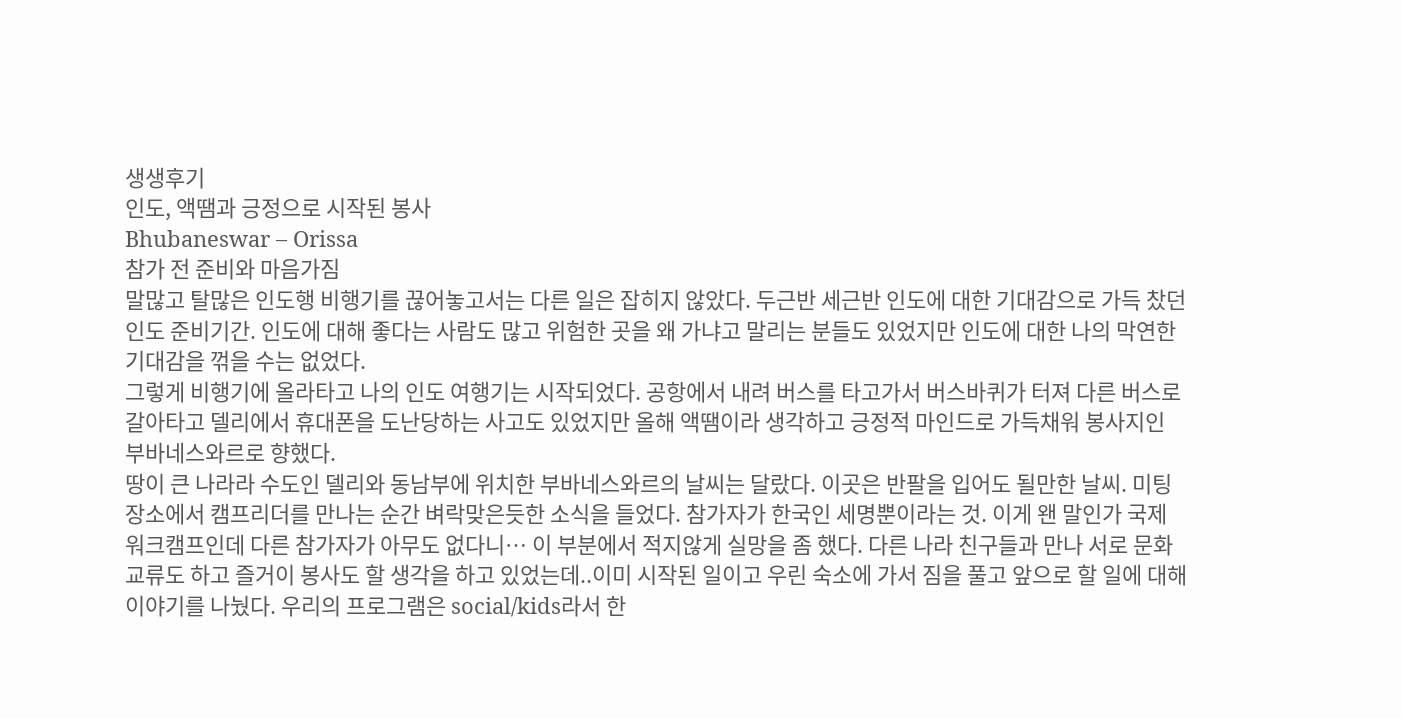생생후기
인도, 액땜과 긍정으로 시작된 봉사
Bhubaneswar – Orissa
참가 전 준비와 마음가짐
말많고 탈많은 인도행 비행기를 끊어놓고서는 다른 일은 잡히지 않았다. 두근반 세근반 인도에 대한 기대감으로 가득 찼던 인도 준비기간. 인도에 대해 좋다는 사람도 많고 위험한 곳을 왜 가냐고 말리는 분들도 있었지만 인도에 대한 나의 막연한 기대감을 꺾을 수는 없었다.
그렇게 비행기에 올라타고 나의 인도 여행기는 시작되었다. 공항에서 내려 버스를 타고가서 버스바퀴가 터져 다른 버스로 갈아타고 델리에서 휴대폰을 도난당하는 사고도 있었지만 올해 액땜이라 생각하고 긍정적 마인드로 가득채워 봉사지인 부바네스와르로 향했다.
땅이 큰 나라라 수도인 델리와 동남부에 위치한 부바네스와르의 날씨는 달랐다. 이곳은 반팔을 입어도 될만한 날씨. 미팅장소에서 캠프리더를 만나는 순간 벼락맞은듯한 소식을 들었다. 참가자가 한국인 세명뿐이라는 것. 이게 왠 말인가 국제 워크캠프인데 다른 참가자가 아무도 없다니… 이 부분에서 적지않게 실망을 좀 했다. 다른 나라 친구들과 만나 서로 문화교류도 하고 즐거이 봉사도 할 생각을 하고 있었는데..이미 시작된 일이고 우린 숙소에 가서 짐을 풀고 앞으로 할 일에 대해 이야기를 나눴다. 우리의 프로그램은 social/kids라서 한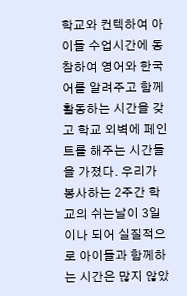학교와 컨텍하여 아이들 수업시간에 동참하여 영어와 한국어를 알려주고 함께 활동하는 시간을 갖고 학교 외벽에 페인트를 해주는 시간들을 가졌다. 우리가 봉사하는 2주간 학교의 쉬는날이 3일이나 되어 실질적으로 아이들과 함께하는 시간은 많지 않았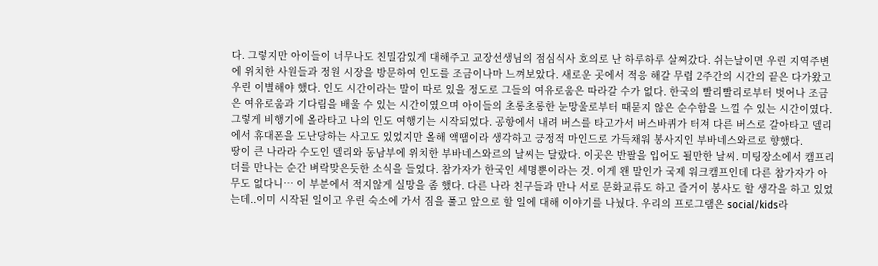다. 그렇지만 아이들이 너무나도 친밀감있게 대해주고 교장선생님의 점심식사 호의로 난 하루하루 살쪄갔다. 쉬는날이면 우린 지역주변에 위치한 사원들과 정원 시장을 방문하여 인도를 조금이나마 느껴보았다. 새로운 곳에서 적응 해갈 무렵 2주간의 시간의 끝은 다가왔고 우린 이별해야 했다. 인도 시간이라는 말이 따로 있을 정도로 그들의 여유로움은 따라갈 수가 없다. 한국의 빨리빨리로부터 벗어나 조금은 여유로움과 기다림을 배울 수 있는 시간이였으며 아이들의 초롱초롱한 눈망울로부터 때묻지 않은 순수함을 느낄 수 있는 시간이였다.
그렇게 비행기에 올라타고 나의 인도 여행기는 시작되었다. 공항에서 내려 버스를 타고가서 버스바퀴가 터져 다른 버스로 갈아타고 델리에서 휴대폰을 도난당하는 사고도 있었지만 올해 액땜이라 생각하고 긍정적 마인드로 가득채워 봉사지인 부바네스와르로 향했다.
땅이 큰 나라라 수도인 델리와 동남부에 위치한 부바네스와르의 날씨는 달랐다. 이곳은 반팔을 입어도 될만한 날씨. 미팅장소에서 캠프리더를 만나는 순간 벼락맞은듯한 소식을 들었다. 참가자가 한국인 세명뿐이라는 것. 이게 왠 말인가 국제 워크캠프인데 다른 참가자가 아무도 없다니… 이 부분에서 적지않게 실망을 좀 했다. 다른 나라 친구들과 만나 서로 문화교류도 하고 즐거이 봉사도 할 생각을 하고 있었는데..이미 시작된 일이고 우린 숙소에 가서 짐을 풀고 앞으로 할 일에 대해 이야기를 나눴다. 우리의 프로그램은 social/kids라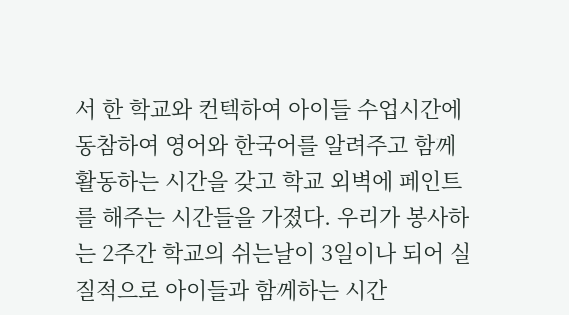서 한 학교와 컨텍하여 아이들 수업시간에 동참하여 영어와 한국어를 알려주고 함께 활동하는 시간을 갖고 학교 외벽에 페인트를 해주는 시간들을 가졌다. 우리가 봉사하는 2주간 학교의 쉬는날이 3일이나 되어 실질적으로 아이들과 함께하는 시간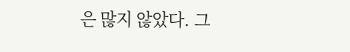은 많지 않았다. 그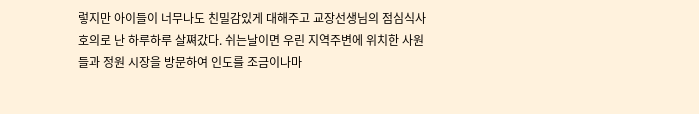렇지만 아이들이 너무나도 친밀감있게 대해주고 교장선생님의 점심식사 호의로 난 하루하루 살쪄갔다. 쉬는날이면 우린 지역주변에 위치한 사원들과 정원 시장을 방문하여 인도를 조금이나마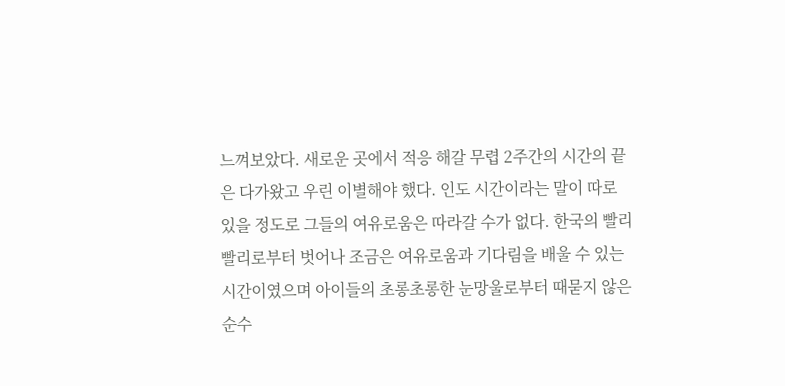느껴보았다. 새로운 곳에서 적응 해갈 무렵 2주간의 시간의 끝은 다가왔고 우린 이별해야 했다. 인도 시간이라는 말이 따로 있을 정도로 그들의 여유로움은 따라갈 수가 없다. 한국의 빨리빨리로부터 벗어나 조금은 여유로움과 기다림을 배울 수 있는 시간이였으며 아이들의 초롱초롱한 눈망울로부터 때묻지 않은 순수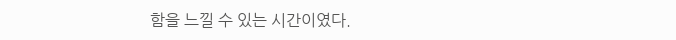함을 느낄 수 있는 시간이였다.